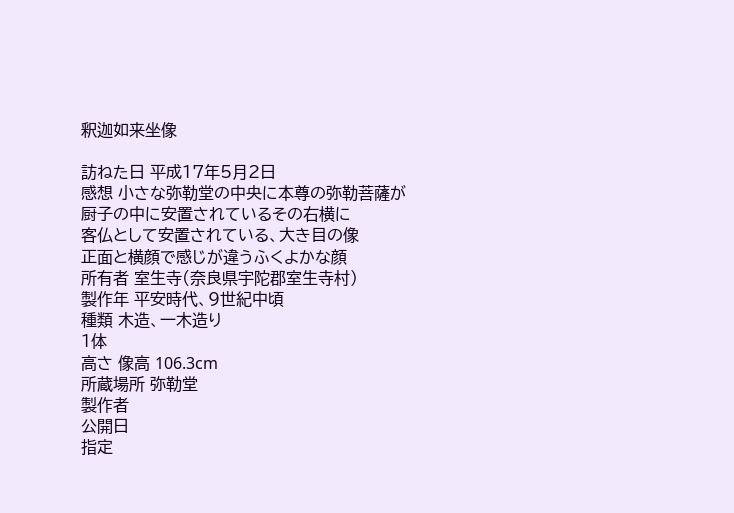釈迦如来坐像

訪ねた日 平成17年5月2日
感想 小さな弥勒堂の中央に本尊の弥勒菩薩が
厨子の中に安置されているその右横に
客仏として安置されている、大き目の像
正面と横顔で感じが違うふくよかな顔
所有者 室生寺(奈良県宇陀郡室生寺村)
製作年 平安時代、9世紀中頃
種類 木造、一木造り
1体
高さ 像高 106.3cm
所蔵場所 弥勒堂
製作者
公開日
指定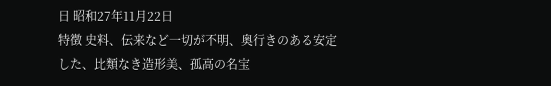日 昭和27年11月22日
特徴 史料、伝来など一切が不明、奥行きのある安定した、比類なき造形美、孤高の名宝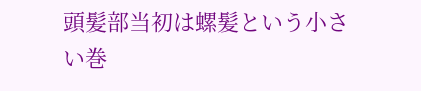頭髪部当初は螺髪という小さい巻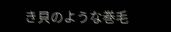き貝のような巻毛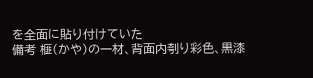を全面に貼り付けていた
備考 榧(かや)の一材、背面内刳り彩色、黒漆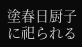塗春日厨子に祀られる